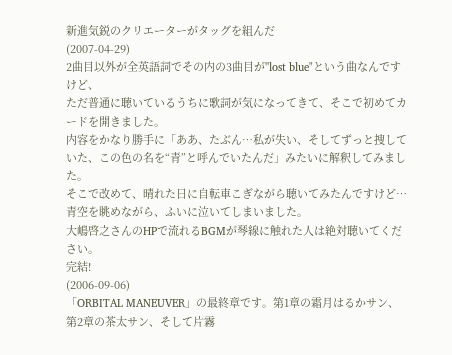新進気鋭のクリエーターがタッグを組んだ
(2007-04-29)
2曲目以外が全英語詞でその内の3曲目が"lost blue"という曲なんですけど、
ただ普通に聴いているうちに歌詞が気になってきて、そこで初めてカードを開きました。
内容をかなり勝手に「ああ、たぶん…私が失い、そしてずっと捜していた、この色の名を“青”と呼んでいたんだ」みたいに解釈してみました。
そこで改めて、晴れた日に自転車こぎながら聴いてみたんですけど…
青空を眺めながら、ふいに泣いてしまいました。
大嶋啓之さんのHPで流れるBGMが琴線に触れた人は絶対聴いてください。
完結!
(2006-09-06)
「ORBITAL MANEUVER」の最終章です。第1章の霜月はるかサン、第2章の茶太サン、そして片霧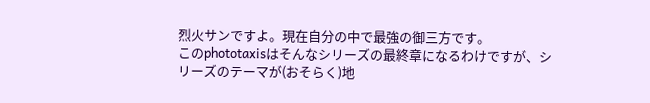烈火サンですよ。現在自分の中で最強の御三方です。
このphototaxisはそんなシリーズの最終章になるわけですが、シリーズのテーマが(おそらく)地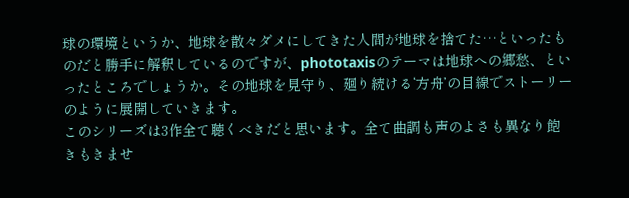球の環境というか、地球を散々ダメにしてきた人間が地球を捨てた…といったものだと勝手に解釈しているのですが、phototaxisのテーマは地球への郷愁、といったところでしょうか。その地球を見守り、廻り続ける‘方舟’の目線でストーリーのように展開していきます。
このシリーズは3作全て聴くべきだと思います。全て曲調も声のよさも異なり飽きもきませ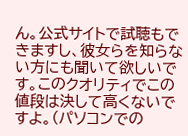ん。公式サイトで試聴もできますし、彼女らを知らない方にも聞いて欲しいです。このクオリティでこの値段は決して高くないですよ。(パソコンでの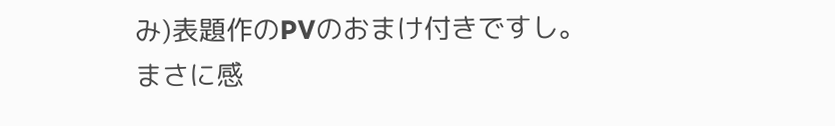み)表題作のPVのおまけ付きですし。
まさに感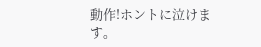動作!ホントに泣けます。